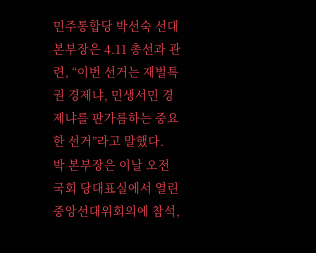민주통합당 박선숙 선대본부장은 4.11 총선과 관련, “이번 선거는 재벌특권 경제냐, 민생서민 경제냐를 판가름하는 중요한 선거”라고 말했다.
박 본부장은 이날 오전 국회 당대표실에서 열린 중앙선대위회의에 참석,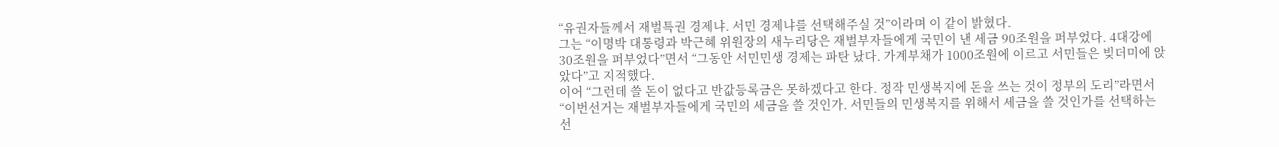“유권자들께서 재벌특권 경제냐. 서민 경제냐를 선택해주실 것”이라며 이 같이 밝혔다.
그는 “이명박 대통령과 박근혜 위원장의 새누리당은 재벌부자들에게 국민이 낸 세금 90조원을 퍼부었다. 4대강에 30조원을 퍼부었다”면서 “그동안 서민민생 경제는 파탄 났다. 가계부채가 1000조원에 이르고 서민들은 빚더미에 앉았다”고 지적했다.
이어 “그런데 쓸 돈이 없다고 반값등록금은 못하겠다고 한다. 정작 민생복지에 돈을 쓰는 것이 정부의 도리”라면서 “이번선거는 재벌부자들에게 국민의 세금을 쓸 것인가. 서민들의 민생복지를 위해서 세금을 쓸 것인가를 선택하는 선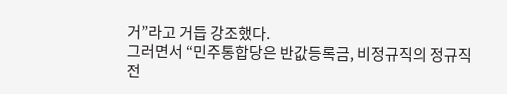거”라고 거듭 강조했다.
그러면서 “민주통합당은 반값등록금, 비정규직의 정규직 전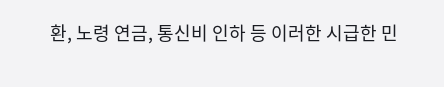환, 노령 연금, 통신비 인하 등 이러한 시급한 민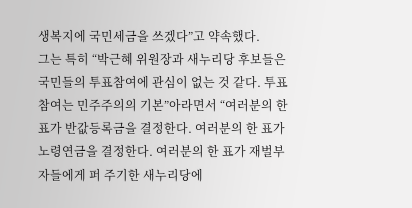생복지에 국민세금을 쓰겠다”고 약속했다.
그는 특히 “박근혜 위원장과 새누리당 후보들은 국민들의 투표참여에 관심이 없는 것 같다. 투표참여는 민주주의의 기본”아라면서 “여러분의 한 표가 반값등록금을 결정한다. 여러분의 한 표가 노령연금을 결정한다. 여러분의 한 표가 재벌부자들에게 퍼 주기한 새누리당에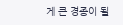게 큰 경종이 될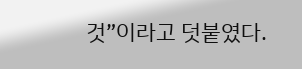것”이라고 덧붙였다.